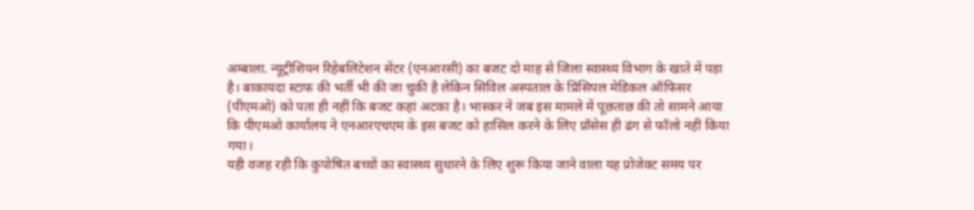अम्बाला. न्यूट्रीशियन रिहेबलिटेशन सेंटर (एनआरसी) का बजट दो माह से जिला स्वास्थ्य विभाग के खाते में पड़ा है। बाकायदा स्टाफ की भर्ती भी की जा चुकी है लेकिन सिविल अस्पताल के प्रिंसिपल मेडिकल ऑफिसर (पीएमओ) को पता ही नहीं कि बजट कहां अटका है। भास्कर ने जब इस मामले में पूछताछ की तो सामने आया कि पीएमओ कार्यालय ने एनआरएचएम के इस बजट को हासिल करने के लिए प्रॉसेस ही ढंग से फॉलो नहीं किया गया।
यही वजह रही कि कुपोषित बच्चों का स्वास्थ्य सुधारने के लिए शुरू किया जाने वाला यह प्रोजेक्ट समय पर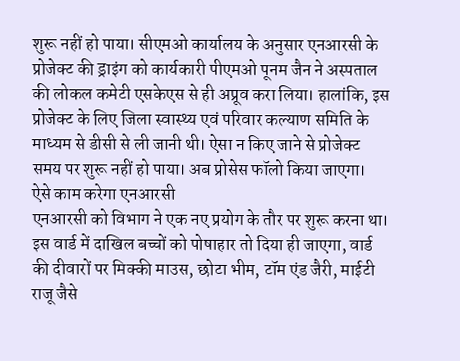शुरू नहीं हो पाया। सीएमओ कार्यालय के अनुसार एनआरसी के प्रोजेक्ट की ड्राइंग को कार्यकारी पीएमओ पूनम जैन ने अस्पताल की लोकल कमेटी एसकेएस से ही अप्रूव करा लिया। हालांकि, इस प्रोजेक्ट के लिए जिला स्वास्थ्य एवं परिवार कल्याण समिति के माध्यम से डीसी से ली जानी थी। ऐसा न किए जाने से प्रोजेक्ट समय पर शुरू नहीं हो पाया। अब प्रोसेस फॉलो किया जाएगा।
ऐसे काम करेगा एनआरसी
एनआरसी को विभाग ने एक नए प्रयोग के तौर पर शुरू करना था। इस वार्ड में दाखिल बच्चों को पोषाहार तो दिया ही जाएगा, वार्ड की दीवारों पर मिक्की माउस, छोटा भीम, टॉम एंड जैरी, माईटी राजू जैसे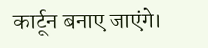कार्टून बनाए जाएंगे।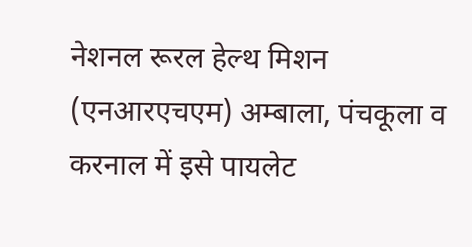नेशनल रूरल हेल्थ मिशन (एनआरएचएम) अम्बाला, पंचकूला व करनाल में इसे पायलेट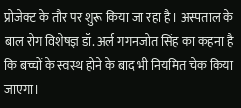प्रोजेक्ट के तौर पर शुरू किया जा रहा है। अस्पताल के बाल रोग विशेषज्ञ डॉ. अर्ल गगनजोत सिंह का कहना है कि बच्चों के स्वस्थ होने के बाद भी नियमित चेक किया जाएगा।